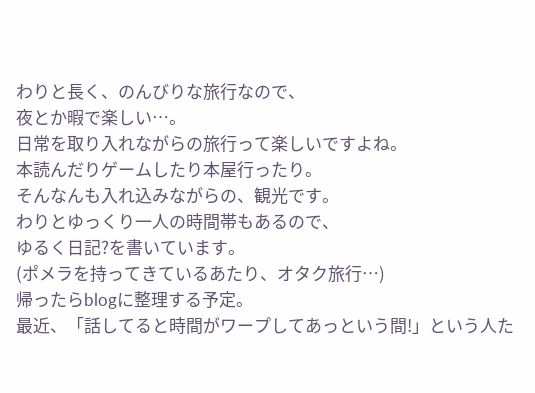わりと長く、のんびりな旅行なので、
夜とか暇で楽しい…。
日常を取り入れながらの旅行って楽しいですよね。
本読んだりゲームしたり本屋行ったり。
そんなんも入れ込みながらの、観光です。
わりとゆっくり一人の時間帯もあるので、
ゆるく日記?を書いています。
(ポメラを持ってきているあたり、オタク旅行…)
帰ったらblogに整理する予定。
最近、「話してると時間がワープしてあっという間!」という人た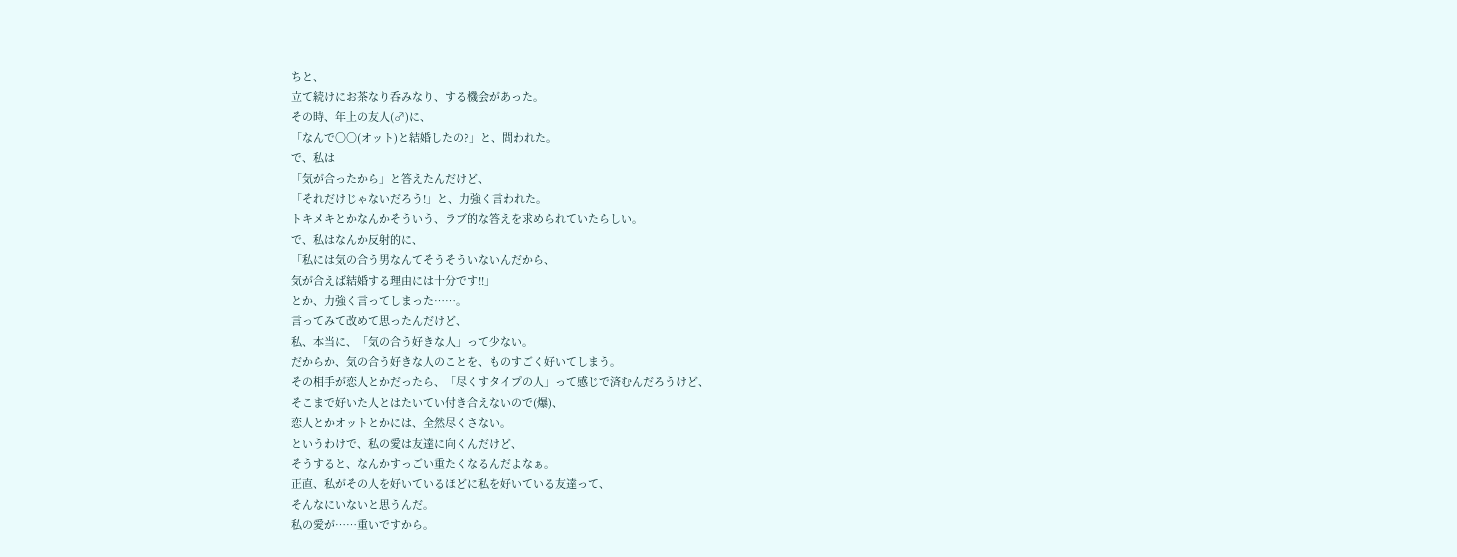ちと、
立て続けにお茶なり呑みなり、する機会があった。
その時、年上の友人(♂)に、
「なんで〇〇(オット)と結婚したの?」と、問われた。
で、私は
「気が合ったから」と答えたんだけど、
「それだけじゃないだろう!」と、力強く言われた。
トキメキとかなんかそういう、ラブ的な答えを求められていたらしい。
で、私はなんか反射的に、
「私には気の合う男なんてそうそういないんだから、
気が合えば結婚する理由には十分です!!」
とか、力強く言ってしまった……。
言ってみて改めて思ったんだけど、
私、本当に、「気の合う好きな人」って少ない。
だからか、気の合う好きな人のことを、ものすごく好いてしまう。
その相手が恋人とかだったら、「尽くすタイプの人」って感じで済むんだろうけど、
そこまで好いた人とはたいてい付き合えないので(爆)、
恋人とかオットとかには、全然尽くさない。
というわけで、私の愛は友達に向くんだけど、
そうすると、なんかすっごい重たくなるんだよなぁ。
正直、私がその人を好いているほどに私を好いている友達って、
そんなにいないと思うんだ。
私の愛が……重いですから。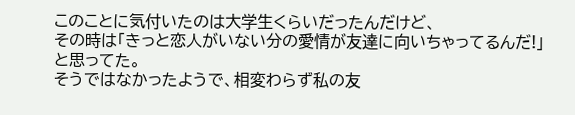このことに気付いたのは大学生くらいだったんだけど、
その時は「きっと恋人がいない分の愛情が友達に向いちゃってるんだ!」
と思ってた。
そうではなかったようで、相変わらず私の友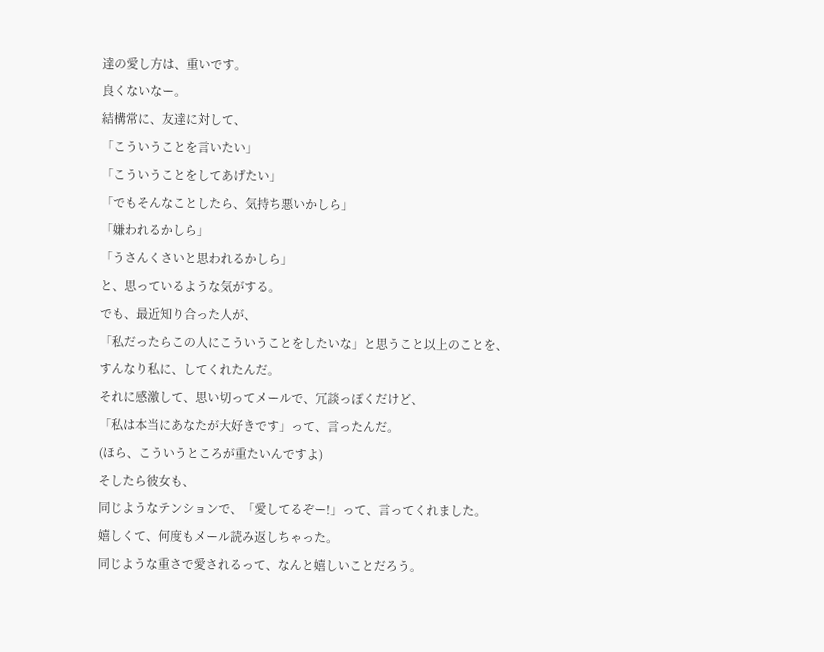達の愛し方は、重いです。
良くないなー。
結構常に、友達に対して、
「こういうことを言いたい」
「こういうことをしてあげたい」
「でもそんなことしたら、気持ち悪いかしら」
「嫌われるかしら」
「うさんくさいと思われるかしら」
と、思っているような気がする。
でも、最近知り合った人が、
「私だったらこの人にこういうことをしたいな」と思うこと以上のことを、
すんなり私に、してくれたんだ。
それに感激して、思い切ってメールで、冗談っぽくだけど、
「私は本当にあなたが大好きです」って、言ったんだ。
(ほら、こういうところが重たいんですよ)
そしたら彼女も、
同じようなテンションで、「愛してるぞー!」って、言ってくれました。
嬉しくて、何度もメール読み返しちゃった。
同じような重さで愛されるって、なんと嬉しいことだろう。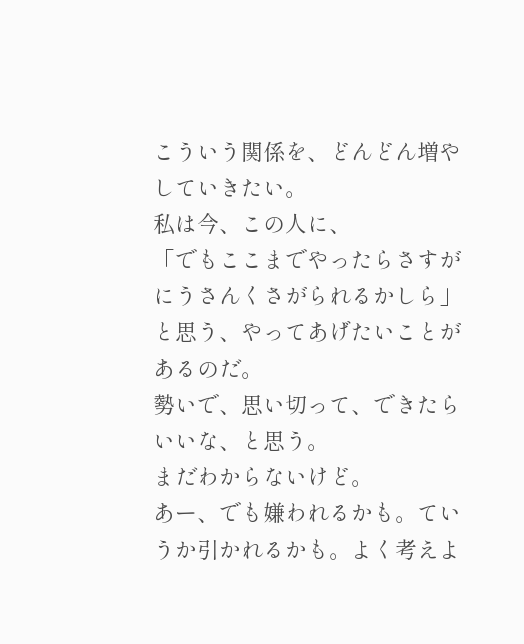こういう関係を、どんどん増やしていきたい。
私は今、この人に、
「でもここまでやったらさすがにうさんくさがられるかしら」
と思う、やってあげたいことがあるのだ。
勢いで、思い切って、できたらいいな、と思う。
まだわからないけど。
あー、でも嫌われるかも。ていうか引かれるかも。よく考えよ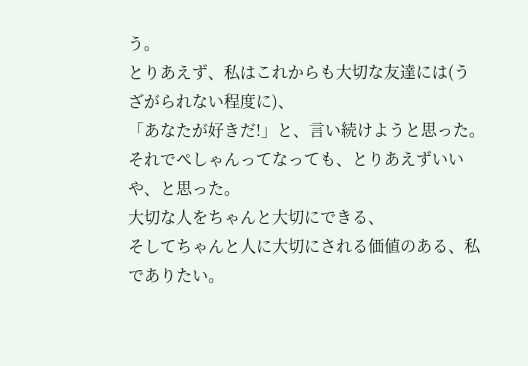う。
とりあえず、私はこれからも大切な友達には(うざがられない程度に)、
「あなたが好きだ!」と、言い続けようと思った。
それでぺしゃんってなっても、とりあえずいいや、と思った。
大切な人をちゃんと大切にできる、
そしてちゃんと人に大切にされる価値のある、私でありたい。